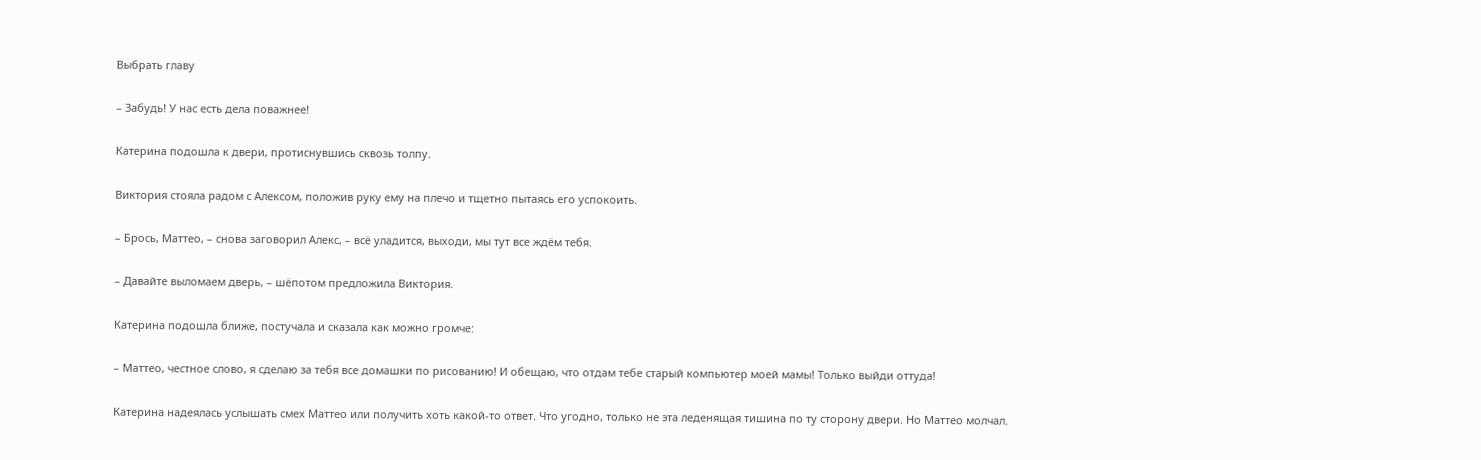Выбрать главу

– Забудь! У нас есть дела поважнее!

Катерина подошла к двери, протиснувшись сквозь толпу.

Виктория стояла радом с Алексом, положив руку ему на плечо и тщетно пытаясь его успокоить.

– Брось, Маттео, – снова заговорил Алекс, – всё уладится, выходи, мы тут все ждём тебя.

– Давайте выломаем дверь, – шёпотом предложила Виктория.

Катерина подошла ближе, постучала и сказала как можно громче:

– Маттео, честное слово, я сделаю за тебя все домашки по рисованию! И обещаю, что отдам тебе старый компьютер моей мамы! Только выйди оттуда!

Катерина надеялась услышать смех Маттео или получить хоть какой-то ответ. Что угодно, только не эта леденящая тишина по ту сторону двери. Но Маттео молчал.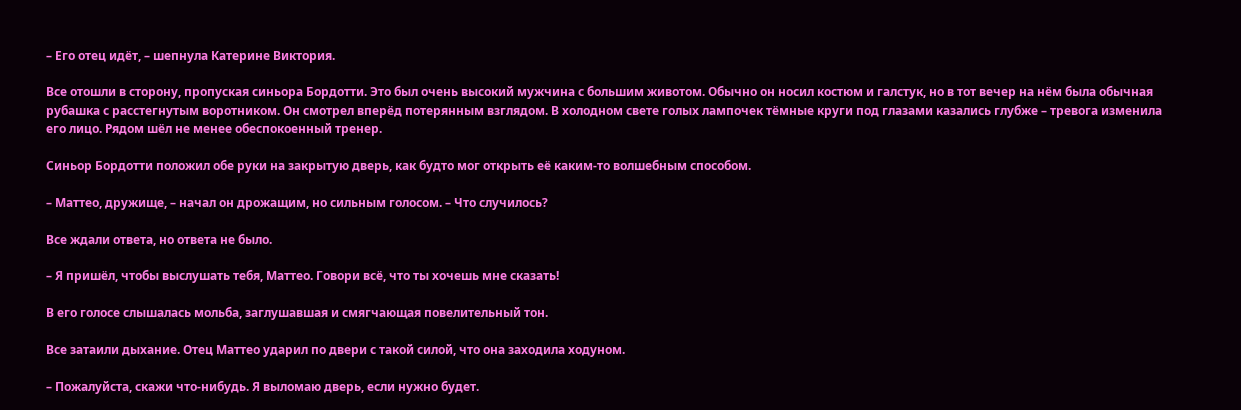– Его отец идёт, – шепнула Катерине Виктория.

Все отошли в сторону, пропуская синьора Бордотти. Это был очень высокий мужчина с большим животом. Обычно он носил костюм и галстук, но в тот вечер на нём была обычная рубашка с расстегнутым воротником. Он смотрел вперёд потерянным взглядом. В холодном свете голых лампочек тёмные круги под глазами казались глубже – тревога изменила его лицо. Рядом шёл не менее обеспокоенный тренер.

Синьор Бордотти положил обе руки на закрытую дверь, как будто мог открыть её каким-то волшебным способом.

– Маттео, дружище, – начал он дрожащим, но сильным голосом. – Что случилось?

Все ждали ответа, но ответа не было.

– Я пришёл, чтобы выслушать тебя, Маттео. Говори всё, что ты хочешь мне сказать!

В его голосе слышалась мольба, заглушавшая и смягчающая повелительный тон.

Все затаили дыхание. Отец Маттео ударил по двери с такой силой, что она заходила ходуном.

– Пожалуйста, скажи что-нибудь. Я выломаю дверь, если нужно будет.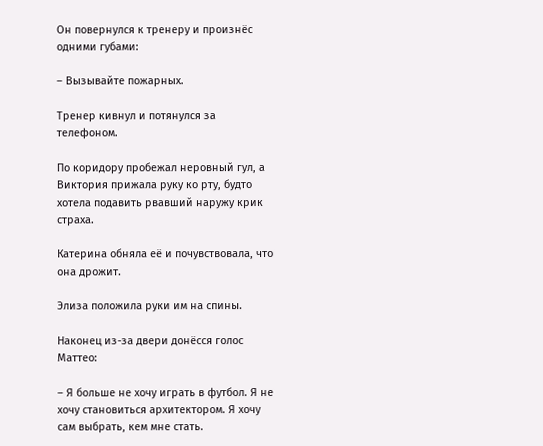Он повернулся к тренеру и произнёс одними губами:

– Вызывайте пожарных.

Тренер кивнул и потянулся за телефоном.

По коридору пробежал неровный гул, а Виктория прижала руку ко рту, будто хотела подавить рвавший наружу крик страха.

Катерина обняла её и почувствовала, что она дрожит.

Элиза положила руки им на спины.

Наконец из-за двери донёсся голос Маттео:

– Я больше не хочу играть в футбол. Я не хочу становиться архитектором. Я хочу сам выбрать, кем мне стать.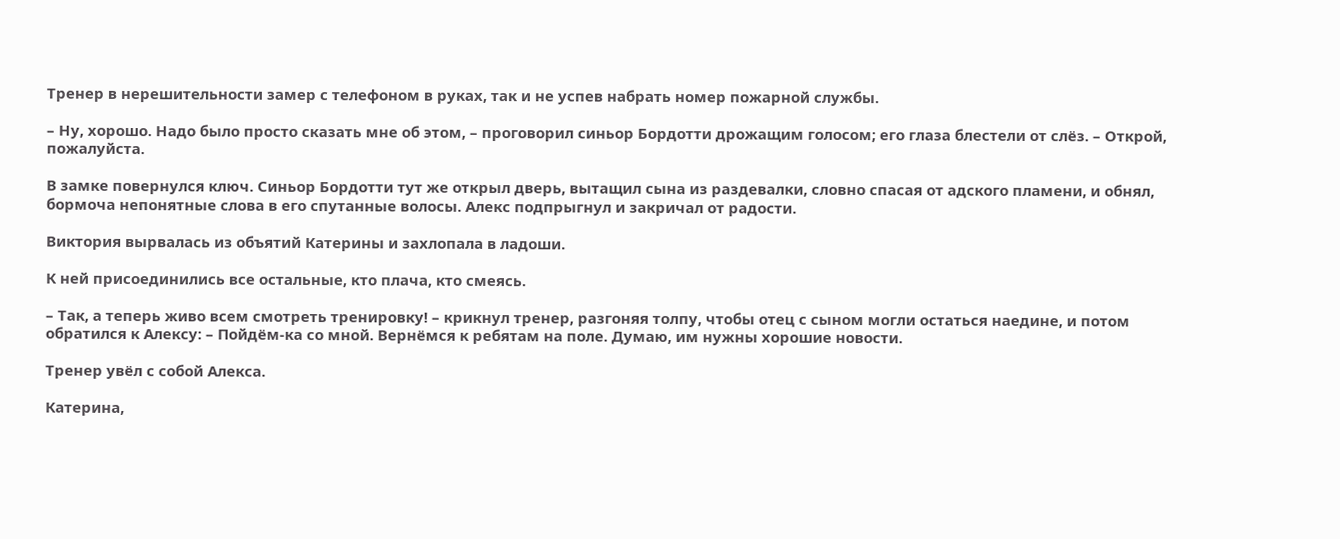Тренер в нерешительности замер с телефоном в руках, так и не успев набрать номер пожарной службы.

– Ну, хорошо. Надо было просто сказать мне об этом, – проговорил синьор Бордотти дрожащим голосом; его глаза блестели от слёз. – Открой, пожалуйста.

В замке повернулся ключ. Синьор Бордотти тут же открыл дверь, вытащил сына из раздевалки, словно спасая от адского пламени, и обнял, бормоча непонятные слова в его спутанные волосы. Алекс подпрыгнул и закричал от радости.

Виктория вырвалась из объятий Катерины и захлопала в ладоши.

К ней присоединились все остальные, кто плача, кто смеясь.

– Так, а теперь живо всем смотреть тренировку! – крикнул тренер, разгоняя толпу, чтобы отец с сыном могли остаться наедине, и потом обратился к Алексу: – Пойдём-ка со мной. Вернёмся к ребятам на поле. Думаю, им нужны хорошие новости.

Тренер увёл с собой Алекса.

Катерина,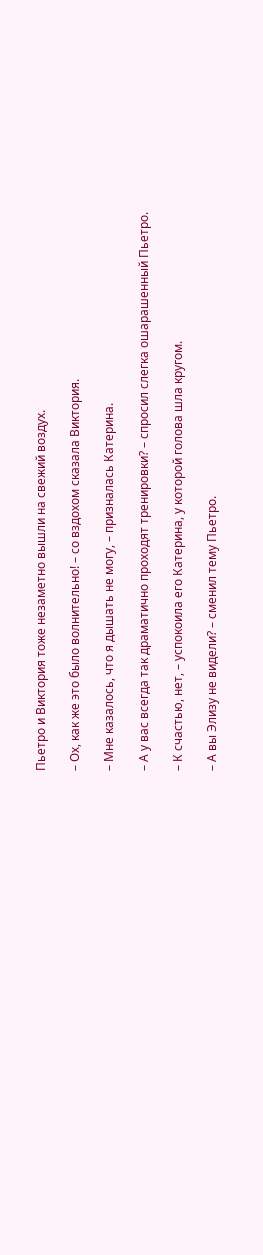Пьетро и Виктория тоже незаметно вышли на свежий воздух.

– Ох, как же это было волнительно! – со вздохом сказала Виктория.

– Мне казалось, что я дышать не могу, – призналась Катерина.

– А у вас всегда так драматично проходят тренировки? – спросил слегка ошарашенный Пьетро.

– К счастью, нет, – успокоила его Катерина, у которой голова шла кругом.

– А вы Элизу не видели? – сменил тему Пьетро.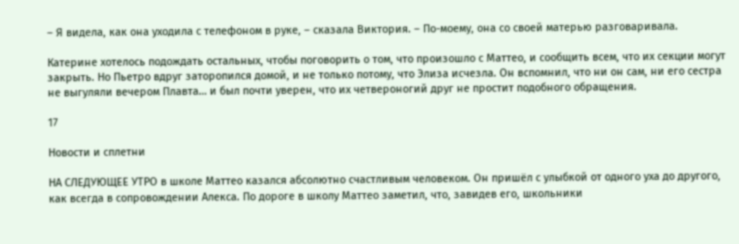– Я видела, как она уходила с телефоном в руке, – сказала Виктория. – По-моему, она со своей матерью разговаривала.

Катерине хотелось подождать остальных, чтобы поговорить о том, что произошло с Маттео, и сообщить всем, что их секции могут закрыть. Но Пьетро вдруг заторопился домой, и не только потому, что Элиза исчезла. Он вспомнил, что ни он сам, ни его сестра не выгуляли вечером Плавта… и был почти уверен, что их четвероногий друг не простит подобного обращения.

17

Новости и сплетни

НА СЛЕДУЮЩЕЕ УТРО в школе Маттео казался абсолютно счастливым человеком. Он пришёл с улыбкой от одного уха до другого, как всегда в сопровождении Алекса. По дороге в школу Маттео заметил, что, завидев его, школьники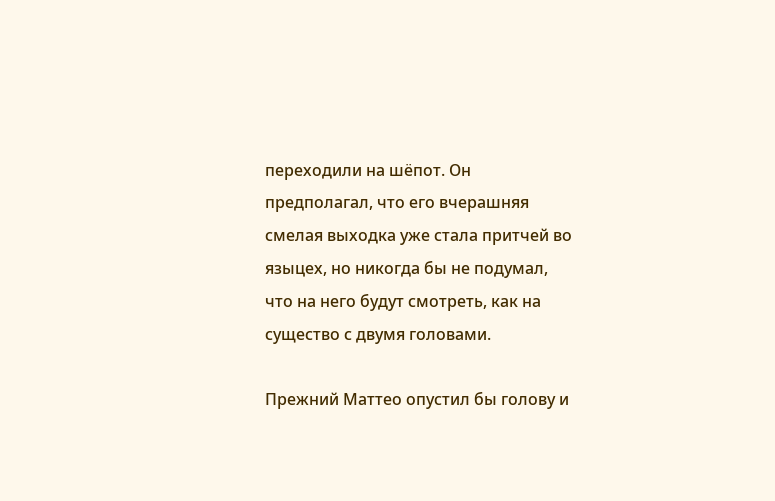переходили на шёпот. Он предполагал, что его вчерашняя смелая выходка уже стала притчей во языцех, но никогда бы не подумал, что на него будут смотреть, как на существо с двумя головами.

Прежний Маттео опустил бы голову и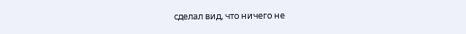сделал вид, что ничего не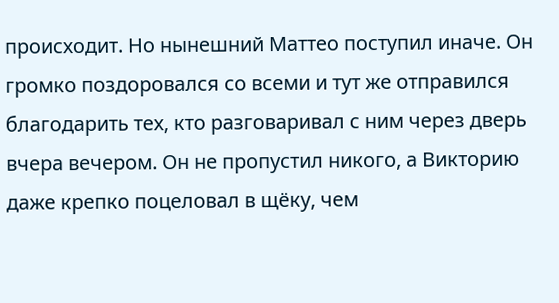происходит. Но нынешний Маттео поступил иначе. Он громко поздоровался со всеми и тут же отправился благодарить тех, кто разговаривал с ним через дверь вчера вечером. Он не пропустил никого, а Викторию даже крепко поцеловал в щёку, чем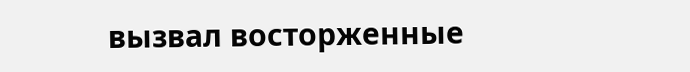вызвал восторженные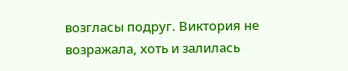возгласы подруг. Виктория не возражала, хоть и залилась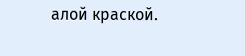алой краской.